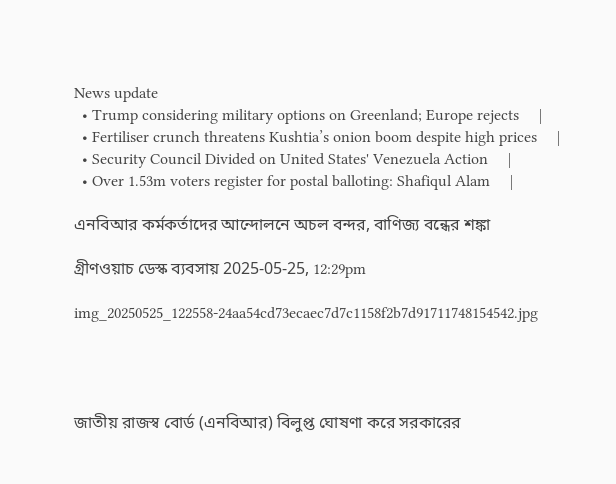News update
  • Trump considering military options on Greenland; Europe rejects     |
  • Fertiliser crunch threatens Kushtia’s onion boom despite high prices     |
  • Security Council Divided on United States' Venezuela Action     |
  • Over 1.53m voters register for postal balloting: Shafiqul Alam     |

এনবিআর কর্মকর্তাদের আন্দোলনে অচল বন্দর, বাণিজ্য বন্ধের শঙ্কা

গ্রীণওয়াচ ডেস্ক ব্যবসায় 2025-05-25, 12:29pm

img_20250525_122558-24aa54cd73ecaec7d7c1158f2b7d91711748154542.jpg




জাতীয় রাজস্ব বোর্ড (এনবিআর) বিলুপ্ত ঘোষণা করে সরকারের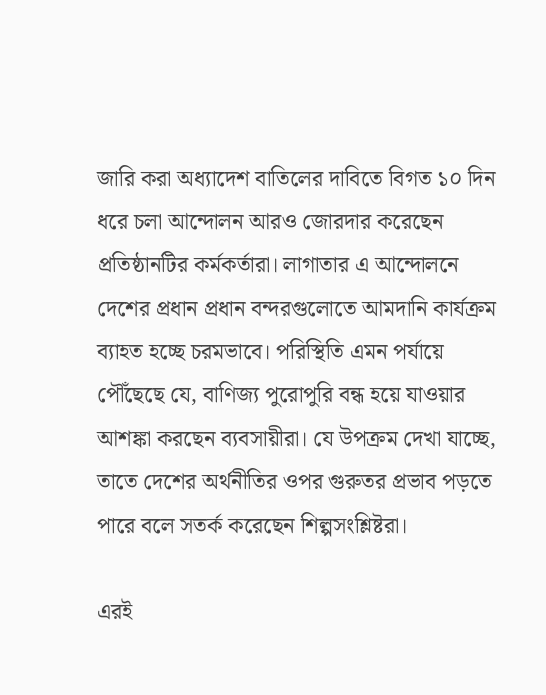জারি করা অধ্যাদেশ বাতিলের দাবিতে বিগত ১০ দিন ধরে চলা আন্দোলন আরও জোরদার করেছেন প্রতিষ্ঠানটির কর্মকর্তারা। লাগাতার এ আন্দোলনে দেশের প্রধান প্রধান বন্দরগুলোতে আমদানি কার্যক্রম ব্যাহত হচ্ছে চরমভাবে। পরিস্থিতি এমন পর্যায়ে পৌঁছেছে যে, বাণিজ্য পুরোপুরি বন্ধ হয়ে যাওয়ার আশঙ্কা করছেন ব্যবসায়ীরা। যে উপক্রম দেখা যাচ্ছে, তাতে দেশের অর্থনীতির ওপর গুরুতর প্রভাব পড়তে পারে বলে সতর্ক করেছেন শিল্পসংশ্লিষ্টরা।

এরই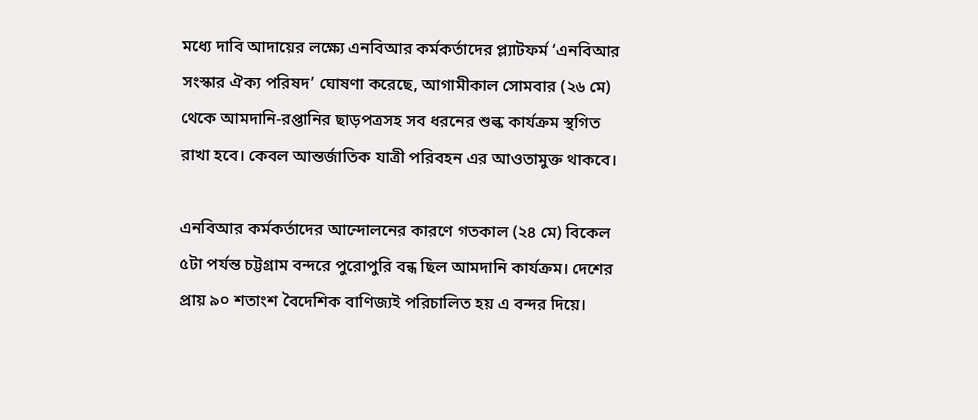মধ্যে দাবি আদায়ের লক্ষ্যে এনবিআর কর্মকর্তাদের প্ল্যাটফর্ম ‘এনবিআর সংস্কার ঐক্য পরিষদ’ ঘোষণা করেছে, আগামীকাল সোমবার (২৬ মে) থেকে আমদানি-রপ্তানির ছাড়পত্রসহ সব ধরনের শুল্ক কার্যক্রম স্থগিত রাখা হবে। কেবল আন্তর্জাতিক যাত্রী পরিবহন এর আওতামুক্ত থাকবে।

এনবিআর কর্মকর্তাদের আন্দোলনের কারণে গতকাল (২৪ মে) বিকেল ৫টা পর্যন্ত চট্টগ্রাম বন্দরে পুরোপুরি বন্ধ ছিল আমদানি কার্যক্রম। দেশের প্রায় ৯০ শতাংশ বৈদেশিক বাণিজ্যই পরিচালিত হয় এ বন্দর দিয়ে।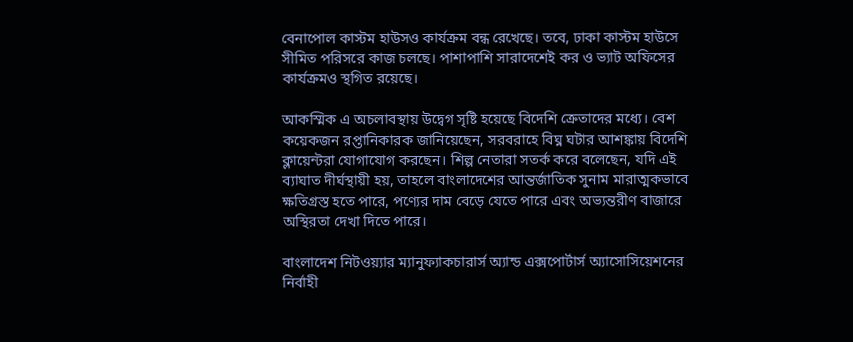বেনাপোল কাস্টম হাউসও কার্যক্রম বন্ধ রেখেছে। তবে, ঢাকা কাস্টম হাউসে সীমিত পরিসরে কাজ চলছে। পাশাপাশি সারাদেশেই কর ও ভ্যাট অফিসের কার্যক্রমও স্থগিত রয়েছে।

আকস্মিক এ অচলাবস্থায় উদ্বেগ সৃষ্টি হয়েছে বিদেশি ক্রেতাদের মধ্যে। বেশ কয়েকজন রপ্তানিকারক জানিয়েছেন, সরবরাহে বিঘ্ন ঘটার আশঙ্কায় বিদেশি ক্লায়েন্টরা যোগাযোগ করছেন। শিল্প নেতারা সতর্ক করে বলেছেন, যদি এই ব্যাঘাত দীর্ঘস্থায়ী হয়, তাহলে বাংলাদেশের আন্তর্জাতিক সুনাম মারাত্মকভাবে ক্ষতিগ্রস্ত হতে পারে, পণ্যের দাম বেড়ে যেতে পারে এবং অভ্যন্তরীণ বাজারে অস্থিরতা দেখা দিতে পারে।

বাংলাদেশ নিটওয়্যার ম্যানুফ্যাকচারার্স অ্যান্ড এক্সপোর্টার্স অ্যাসোসিয়েশনের নির্বাহী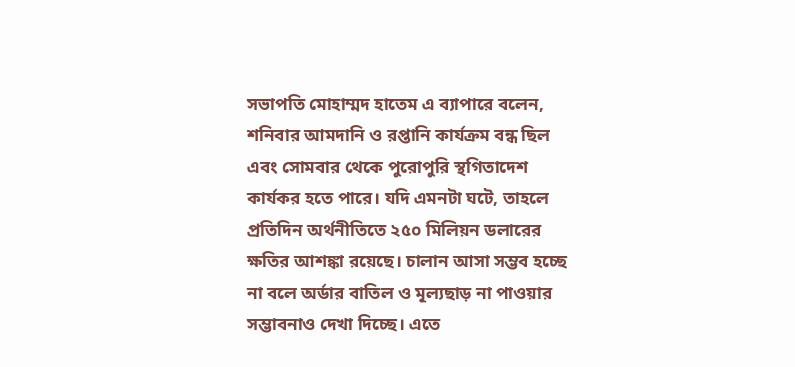সভাপতি মোহাম্মদ হাতেম এ ব্যাপারে বলেন, শনিবার আমদানি ও রপ্তানি কার্যক্রম বন্ধ ছিল এবং সোমবার থেকে পুরোপুরি স্থগিতাদেশ কার্যকর হতে পারে। যদি এমনটা ঘটে, তাহলে প্রতিদিন অর্থনীতিতে ২৫০ মিলিয়ন ডলারের ক্ষতির আশঙ্কা রয়েছে। চালান আসা সম্ভব হচ্ছে না বলে অর্ডার বাতিল ও মূল্যছাড় না পাওয়ার সম্ভাবনাও দেখা দিচ্ছে। এতে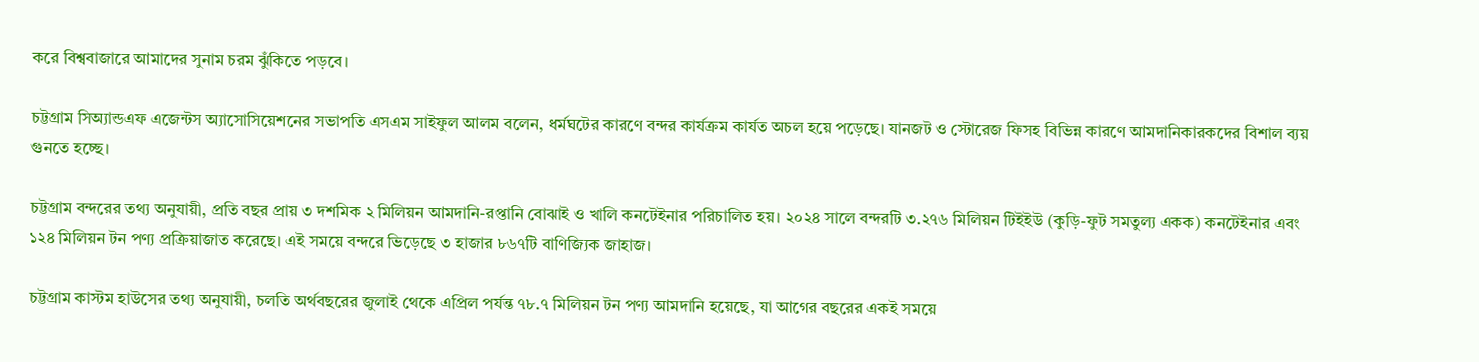করে বিশ্ববাজারে আমাদের সুনাম চরম ঝুঁকিতে পড়বে।

চট্টগ্রাম সিঅ্যান্ডএফ এজেন্টস অ্যাসোসিয়েশনের সভাপতি এসএম সাইফুল আলম বলেন, ধর্মঘটের কারণে বন্দর কার্যক্রম কার্যত অচল হয়ে পড়েছে। যানজট ও স্টোরেজ ফিসহ বিভিন্ন কারণে আমদানিকারকদের বিশাল ব্যয় গুনতে হচ্ছে।

চট্টগ্রাম বন্দরের তথ্য অনুযায়ী, প্রতি বছর প্রায় ৩ দশমিক ২ মিলিয়ন আমদানি-রপ্তানি বোঝাই ও খালি কনটেইনার পরিচালিত হয়। ২০২৪ সালে বন্দরটি ৩.২৭৬ মিলিয়ন টিইইউ (কুড়ি-ফুট সমতুল্য একক) কনটেইনার এবং ১২৪ মিলিয়ন টন পণ্য প্রক্রিয়াজাত করেছে। এই সময়ে বন্দরে ভিড়েছে ৩ হাজার ৮৬৭টি বাণিজ্যিক জাহাজ।

চট্টগ্রাম কাস্টম হাউসের তথ্য অনুযায়ী, চলতি অর্থবছরের জুলাই থেকে এপ্রিল পর্যন্ত ৭৮.৭ মিলিয়ন টন পণ্য আমদানি হয়েছে, যা আগের বছরের একই সময়ে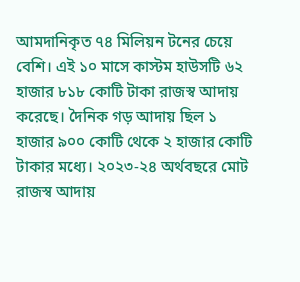আমদানিকৃত ৭৪ মিলিয়ন টনের চেয়ে বেশি। এই ১০ মাসে কাস্টম হাউসটি ৬২ হাজার ৮১৮ কোটি টাকা রাজস্ব আদায় করেছে। দৈনিক গড় আদায় ছিল ১ হাজার ৯০০ কোটি থেকে ২ হাজার কোটি টাকার মধ্যে। ২০২৩-২৪ অর্থবছরে মোট রাজস্ব আদায়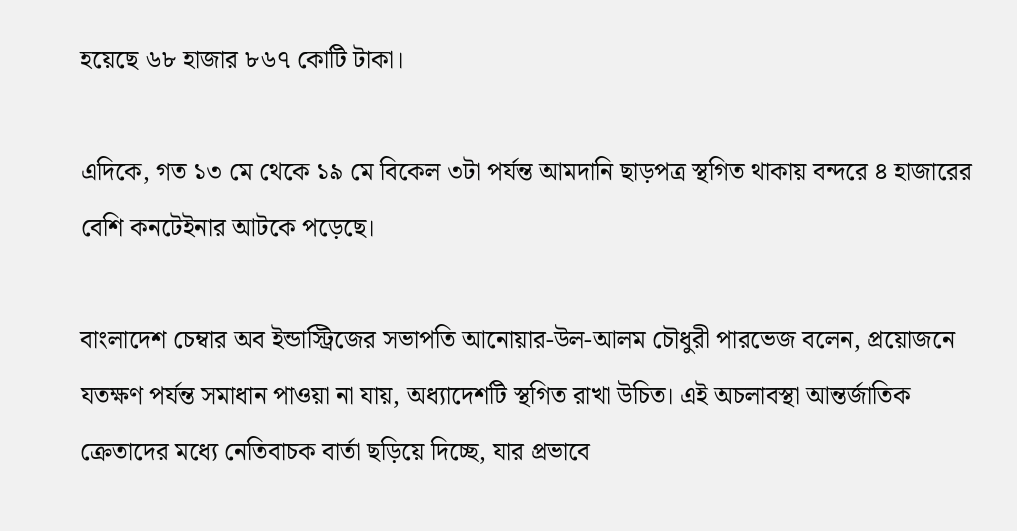হয়েছে ৬৮ হাজার ৮৬৭ কোটি টাকা।

এদিকে, গত ১৩ মে থেকে ১৯ মে বিকেল ৩টা পর্যন্ত আমদানি ছাড়পত্র স্থগিত থাকায় বন্দরে ৪ হাজারের বেশি কনটেইনার আটকে পড়েছে।

বাংলাদেশ চেম্বার অব ইন্ডাস্ট্রিজের সভাপতি আনোয়ার-উল-আলম চৌধুরী পারভেজ বলেন, প্রয়োজনে যতক্ষণ পর্যন্ত সমাধান পাওয়া না যায়, অধ্যাদেশটি স্থগিত রাখা উচিত। এই অচলাবস্থা আন্তর্জাতিক ক্রেতাদের মধ্যে নেতিবাচক বার্তা ছড়িয়ে দিচ্ছে, যার প্রভাবে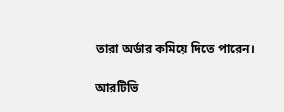তারা অর্ডার কমিয়ে দিতে পারেন।

আরটিভি